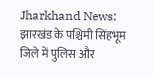Jharkhand News: झारखंड के पश्चिमी सिंहभूम जिले में पुलिस और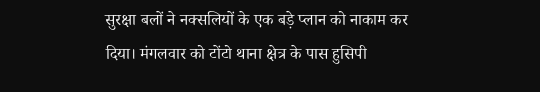सुरक्षा बलों ने नक्सलियों के एक बड़े प्लान को नाकाम कर दिया। मंगलवार को टोंटो थाना क्षेत्र के पास हुसिपी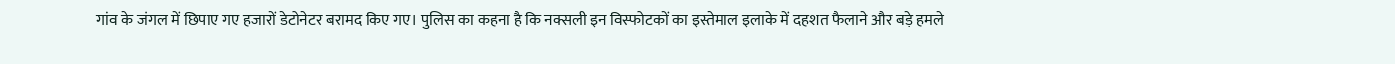गांव के जंगल में छिपाए गए हजारों डेटोनेटर बरामद किए गए। पुलिस का कहना है कि नक्सली इन विस्फोटकों का इस्तेमाल इलाके में दहशत फैलाने और बड़े हमले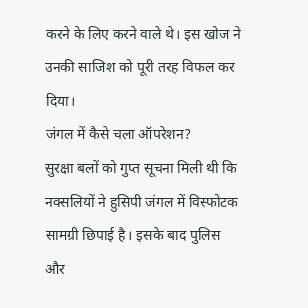करने के लिए करने वाले थे। इस खोज ने उनकी साजिश को पूरी तरह विफल कर दिया।
जंगल में कैसे चला ऑपरेशन?
सुरक्षा बलों को गुप्त सूचना मिली थी कि नक्सलियों ने हुसिपी जंगल में विस्फोटक सामग्री छिपाई है। इसके बाद पुलिस और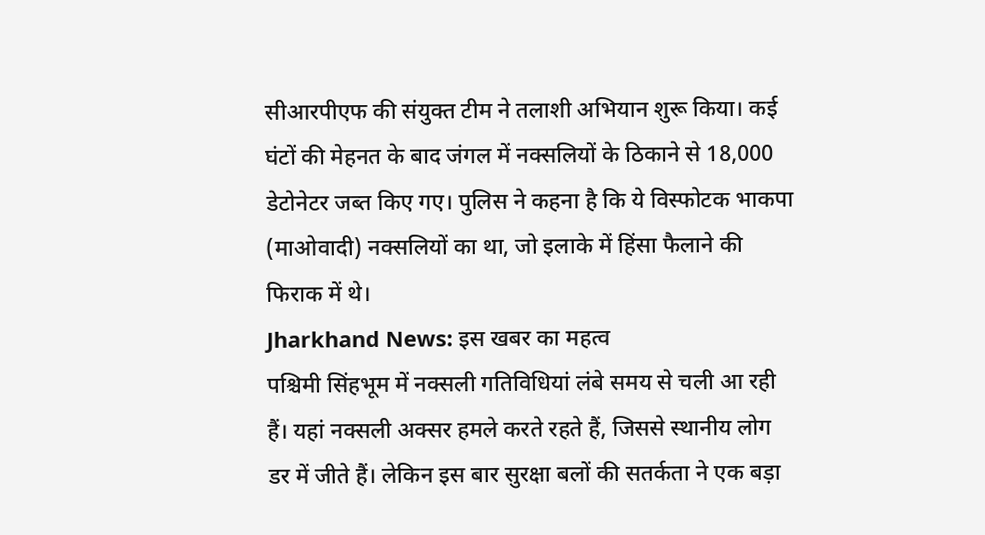सीआरपीएफ की संयुक्त टीम ने तलाशी अभियान शुरू किया। कई घंटों की मेहनत के बाद जंगल में नक्सलियों के ठिकाने से 18,000 डेटोनेटर जब्त किए गए। पुलिस ने कहना है कि ये विस्फोटक भाकपा (माओवादी) नक्सलियों का था, जो इलाके में हिंसा फैलाने की फिराक में थे।
Jharkhand News: इस खबर का महत्व
पश्चिमी सिंहभूम में नक्सली गतिविधियां लंबे समय से चली आ रही हैं। यहां नक्सली अक्सर हमले करते रहते हैं, जिससे स्थानीय लोग डर में जीते हैं। लेकिन इस बार सुरक्षा बलों की सतर्कता ने एक बड़ा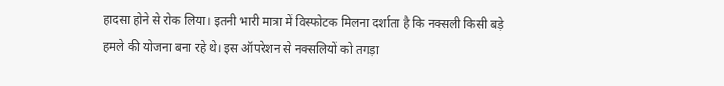हादसा होने से रोक लिया। इतनी भारी मात्रा में विस्फोटक मिलना दर्शाता है कि नक्सली किसी बड़े हमले की योजना बना रहे थे। इस ऑपरेशन से नक्सलियों को तगड़ा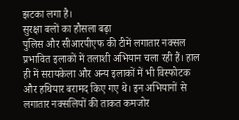झटका लगा है।
सुरक्षा बलों का हौसला बढ़ा
पुलिस और सीआरपीएफ की टीमें लगातार नक्सल प्रभावित इलाकों में तलाशी अभियान चला रही हैं। हाल ही में सरायकेला और अन्य इलाकों में भी विस्फोटक और हथियार बरामद किए गए थे। इन अभियानों से लगातार नक्सलियों की ताकत कमजोर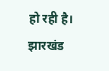हो रही है।
झारखंड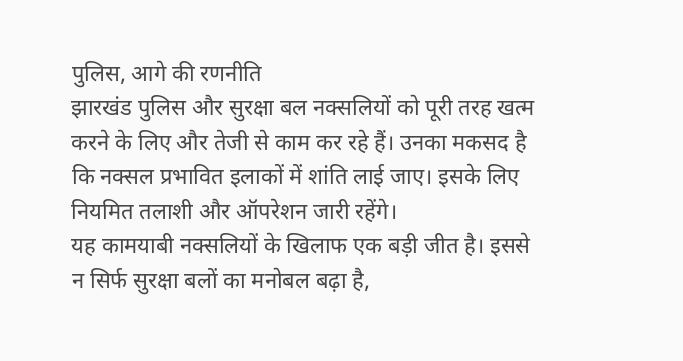पुलिस, आगे की रणनीति
झारखंड पुलिस और सुरक्षा बल नक्सलियों को पूरी तरह खत्म करने के लिए और तेजी से काम कर रहे हैं। उनका मकसद है कि नक्सल प्रभावित इलाकों में शांति लाई जाए। इसके लिए नियमित तलाशी और ऑपरेशन जारी रहेंगे।
यह कामयाबी नक्सलियों के खिलाफ एक बड़ी जीत है। इससे न सिर्फ सुरक्षा बलों का मनोबल बढ़ा है,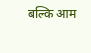बल्कि आम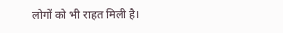लोगों को भी राहत मिली है।